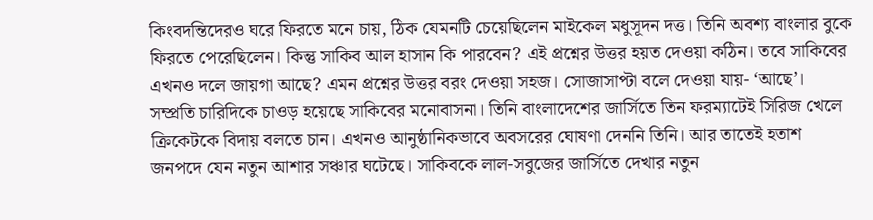কিংবদন্তিদেরও ঘরে ফিরতে মনে চায়, ঠিক যেমনটি চেয়েছিলেন মাইকেল মধুসূদন দত্ত। তিনি অবশ্য বাংলার বুকে ফিরতে পেরেছিলেন। কিন্তু সাকিব আল হাসান কি পারবেন? এই প্রশ্নের উত্তর হয়ত দেওয়া কঠিন। তবে সাকিবের এখনও দলে জায়গা আছে? এমন প্রশ্নের উত্তর বরং দেওয়া সহজ। সোজাসাপ্টা বলে দেওয়া যায়- ‘আছে’।
সম্প্রতি চারিদিকে চাওড় হয়েছে সাকিবের মনোবাসনা। তিনি বাংলাদেশের জার্সিতে তিন ফরম্যাটেই সিরিজ খেলে ক্রিকেটকে বিদায় বলতে চান। এখনও আনুষ্ঠানিকভাবে অবসরের ঘোষণা দেননি তিনি। আর তাতেই হতাশ জনপদে যেন নতুন আশার সঞ্চার ঘটেছে। সাকিবকে লাল-সবুজের জার্সিতে দেখার নতুন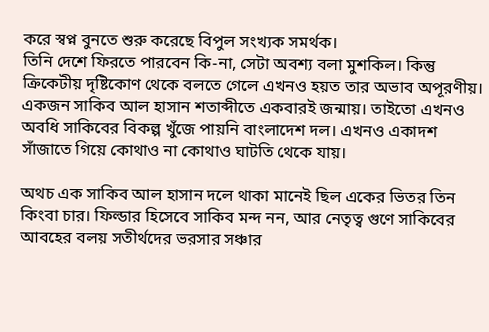করে স্বপ্ন বুনতে শুরু করেছে বিপুল সংখ্যক সমর্থক।
তিনি দেশে ফিরতে পারবেন কি-না, সেটা অবশ্য বলা মুশকিল। কিন্তু ক্রিকেটীয় দৃষ্টিকোণ থেকে বলতে গেলে এখনও হয়ত তার অভাব অপূরণীয়। একজন সাকিব আল হাসান শতাব্দীতে একবারই জন্মায়। তাইতো এখনও অবধি সাকিবের বিকল্প খুঁজে পায়নি বাংলাদেশ দল। এখনও একাদশ সাঁজাতে গিয়ে কোথাও না কোথাও ঘাটতি থেকে যায়।

অথচ এক সাকিব আল হাসান দলে থাকা মানেই ছিল একের ভিতর তিন কিংবা চার। ফিল্ডার হিসেবে সাকিব মন্দ নন, আর নেতৃত্ব গুণে সাকিবের আবহের বলয় সতীর্থদের ভরসার সঞ্চার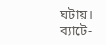ঘটায়। ব্যাটে-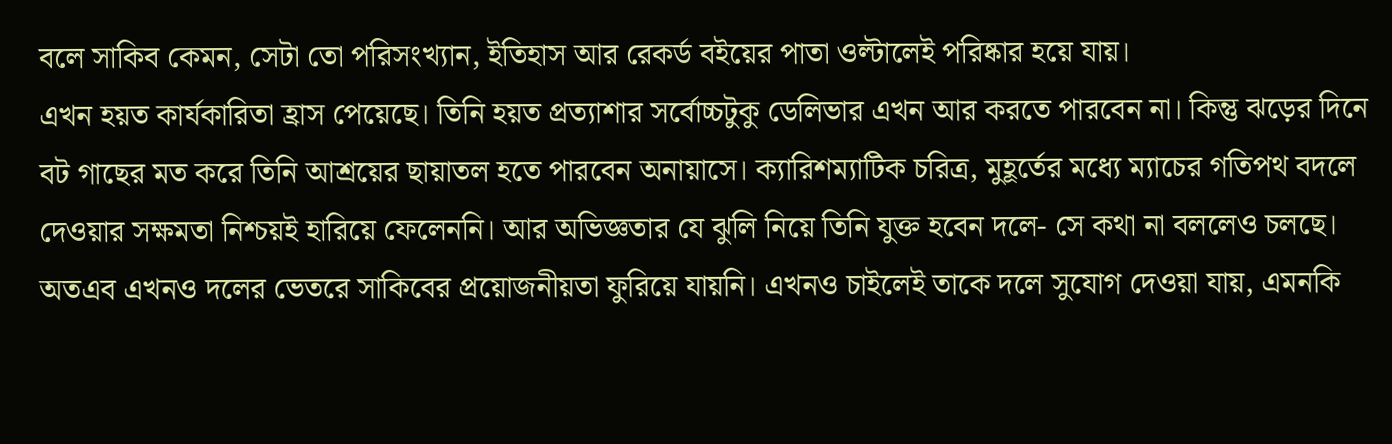বলে সাকিব কেমন, সেটা তো পরিসংখ্যান, ইতিহাস আর রেকর্ড বইয়ের পাতা ওল্টালেই পরিষ্কার হয়ে যায়।
এখন হয়ত কার্যকারিতা হ্রাস পেয়েছে। তিনি হয়ত প্রত্যাশার সর্বোচ্চটুকু ডেলিভার এখন আর করতে পারবেন না। কিন্তু ঝড়ের দিনে বট গাছের মত করে তিনি আশ্রয়ের ছায়াতল হতে পারবেন অনায়াসে। ক্যারিশম্যাটিক চরিত্র, মুহূর্তের মধ্যে ম্যাচের গতিপথ বদলে দেওয়ার সক্ষমতা নিশ্চয়ই হারিয়ে ফেলেননি। আর অভিজ্ঞতার যে ঝুলি নিয়ে তিনি যুক্ত হবেন দলে- সে কথা না বললেও চলছে।
অতএব এখনও দলের ভেতরে সাকিবের প্রয়োজনীয়তা ফুরিয়ে যায়নি। এখনও চাইলেই তাকে দলে সুযোগ দেওয়া যায়, এমনকি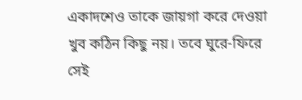একাদশেও তাকে জায়গা করে দেওয়া খুব কঠিন কিছু নয়। তবে ঘুরে-ফিরে সেই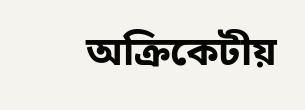অক্রিকেটীয়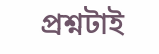প্রশ্নটাই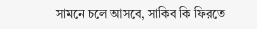সামনে চলে আসবে, সাকিব কি ফিরতে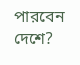পারবেন দেশে?